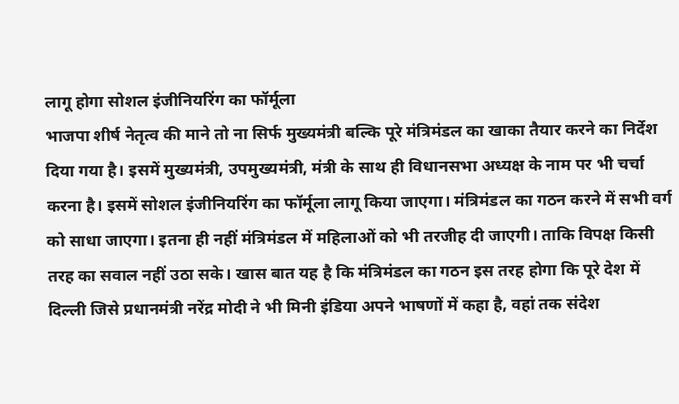लागू होगा सोशल इंजीनियरिंग का फॉर्मूला
भाजपा शीर्ष नेतृत्व की माने तो ना सिर्फ मुख्यमंत्री बल्कि पूरे मंत्रिमंडल का खाका तैयार करने का निर्देश दिया गया है। इसमें मुख्यमंत्री, उपमुख्यमंत्री, मंत्री के साथ ही विधानसभा अध्यक्ष के नाम पर भी चर्चा करना है। इसमें सोशल इंजीनियरिंग का फॉर्मूला लागू किया जाएगा। मंत्रिमंडल का गठन करने में सभी वर्ग को साधा जाएगा। इतना ही नहीं मंत्रिमंडल में महिलाओं को भी तरजीह दी जाएगी। ताकि विपक्ष किसी तरह का सवाल नहीं उठा सके। खास बात यह है कि मंत्रिमंडल का गठन इस तरह होगा कि पूरे देश में दिल्ली जिसे प्रधानमंत्री नरेंद्र मोदी ने भी मिनी इंडिया अपने भाषणों में कहा है, वहां तक संदेश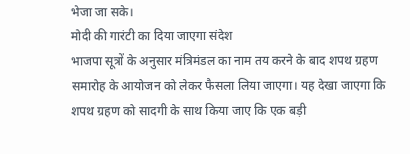भेजा जा सके।
मोदी की गारंटी का दिया जाएगा संदेश
भाजपा सूत्रों के अनुसार मंत्रिमंडल का नाम तय करने के बाद शपथ ग्रहण समारोह के आयोजन को लेकर फैसला लिया जाएगा। यह देखा जाएगा कि शपथ ग्रहण को सादगी के साथ किया जाए कि एक बड़ी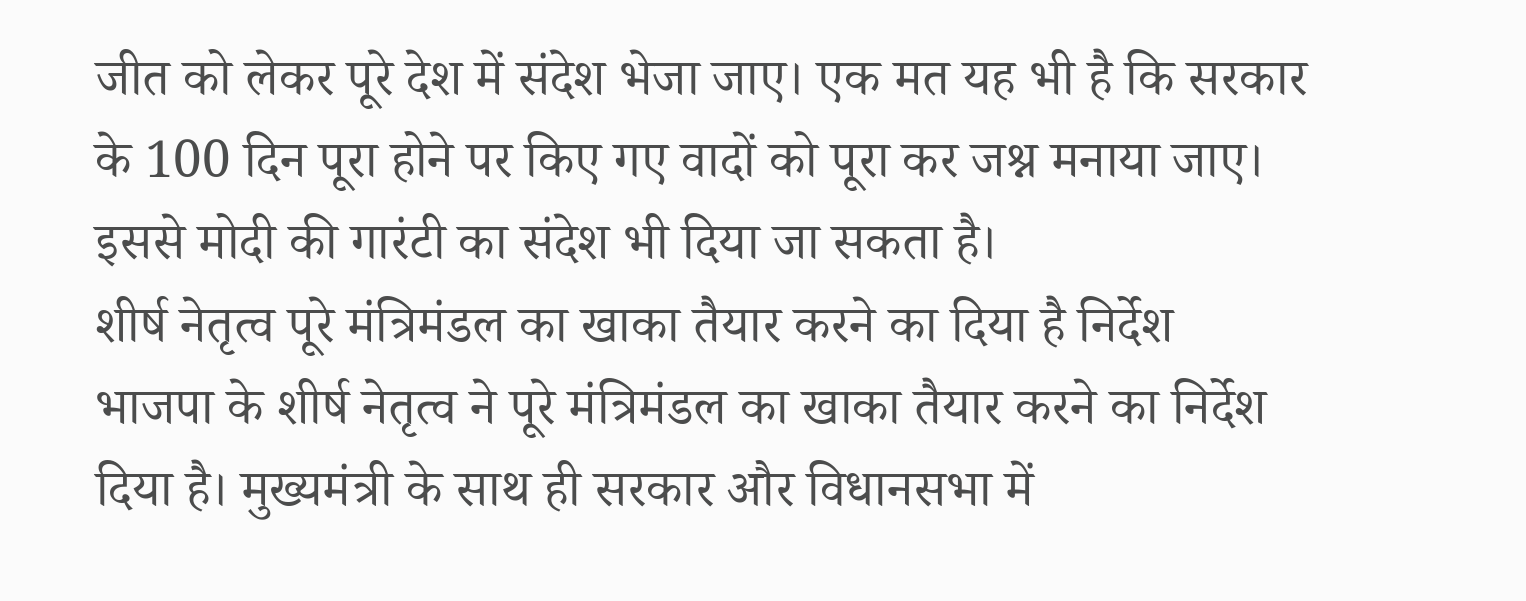जीत को लेकर पूरे देश में संदेश भेजा जाए। एक मत यह भी है कि सरकार के 100 दिन पूरा होने पर किए गए वादों को पूरा कर जश्न मनाया जाए। इससे मोदी की गारंटी का संदेश भी दिया जा सकता है।
शीर्ष नेतृत्व पूरे मंत्रिमंडल का खाका तैयार करने का दिया है निर्देश
भाजपा के शीर्ष नेतृत्व ने पूरे मंत्रिमंडल का खाका तैयार करने का निर्देश दिया है। मुख्यमंत्री के साथ ही सरकार और विधानसभा में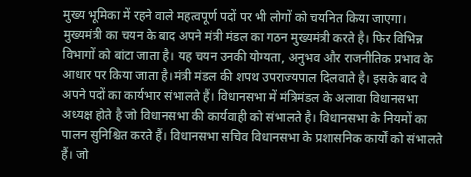मुख्य भूमिका में रहने वाले महत्वपूर्ण पदों पर भी लोगों को चयनित किया जाएगा। मुख्यमंत्री का चयन के बाद अपने मंत्री मंडल का गठन मुख्यमंत्री करते है। फिर विभिन्न विभागों को बांटा जाता है। यह चयन उनकी योग्यता, अनुभव और राजनीतिक प्रभाव के आधार पर किया जाता है।मंत्री मंडल की शपथ उपराज्यपाल दिलवाते है। इसके बाद वे अपने पदों का कार्यभार संभालते हैं। विधानसभा में मंत्रिमंडल के अलावा विधानसभा अध्यक्ष होते है जो विधानसभा की कार्यवाही को संभालते है। विधानसभा के नियमों का पालन सुनिश्चित करते हैं। विधानसभा सचिव विधानसभा के प्रशासनिक कार्यों को संभालते हैं। जो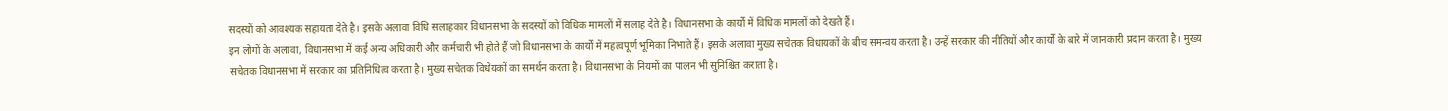सदस्यों को आवश्यक सहायता देते है। इसके अलावा विधि सलाहकार विधानसभा के सदस्यों को विधिक मामलों में सलाह देते है। विधानसभा के कार्यों में विधिक मामलों को देखते हैं।
इन लोगों के अलावा, विधानसभा में कई अन्य अधिकारी और कर्मचारी भी होते हैं जो विधानसभा के कार्यों में महत्वपूर्ण भूमिका निभाते हैं। इसके अलावा मुख्य सचेतक विधायकों के बीच समन्वय करता है। उन्हें सरकार की नीतियों और कार्यों के बारे में जानकारी प्रदान करता है। मुख्य सचेतक विधानसभा में सरकार का प्रतिनिधित्व करता है। मुख्य सचेतक विधेयकों का समर्थन करता है। विधानसभा के नियमों का पालन भी सुनिश्चित कराता है।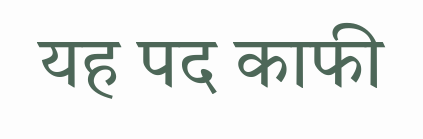यह पद काफी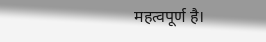महत्वपूर्ण है।